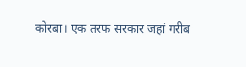कोरबा। एक तरफ सरकार जहां गरीब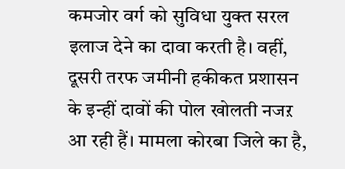कमजोर वर्ग को सुविधा युक्त सरल इलाज देने का दावा करती है। वहीं, दूसरी तरफ जमीनी हकीकत प्रशासन के इन्हीं दावों की पोल खोलती नजऱ आ रही हैं। मामला कोरबा जिले का है,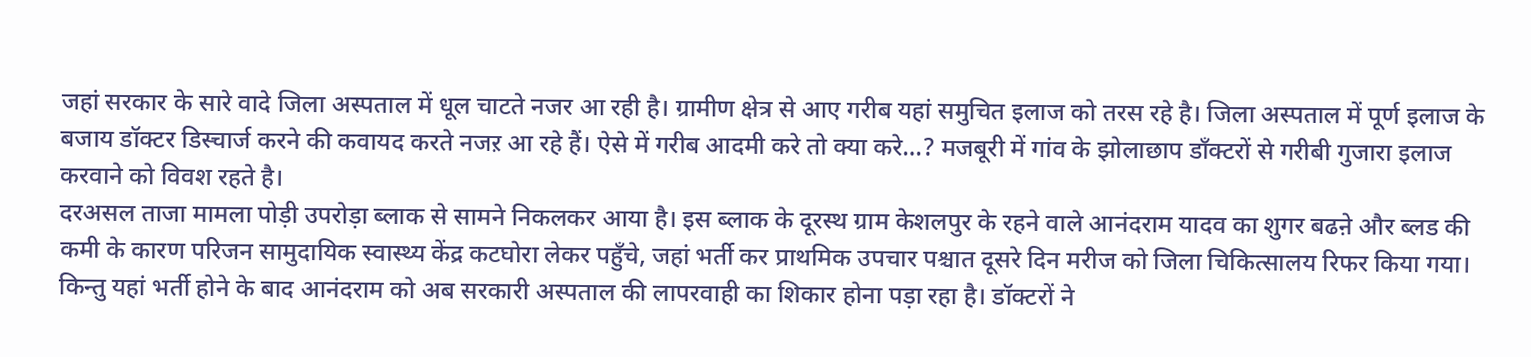जहां सरकार के सारे वादे जिला अस्पताल में धूल चाटते नजर आ रही है। ग्रामीण क्षेत्र से आए गरीब यहां समुचित इलाज को तरस रहे है। जिला अस्पताल में पूर्ण इलाज के बजाय डॉक्टर डिस्चार्ज करने की कवायद करते नजऱ आ रहे हैं। ऐसे में गरीब आदमी करे तो क्या करे…? मजबूरी में गांव के झोलाछाप डाँक्टरों से गरीबी गुजारा इलाज करवाने को विवश रहते है।
दरअसल ताजा मामला पोड़ी उपरोड़ा ब्लाक से सामने निकलकर आया है। इस ब्लाक के दूरस्थ ग्राम केशलपुर के रहने वाले आनंदराम यादव का शुगर बढऩे और ब्लड की कमी के कारण परिजन सामुदायिक स्वास्थ्य केंद्र कटघोरा लेकर पहुँचे, जहां भर्ती कर प्राथमिक उपचार पश्चात दूसरे दिन मरीज को जिला चिकित्सालय रिफर किया गया। किन्तु यहां भर्ती होने के बाद आनंदराम को अब सरकारी अस्पताल की लापरवाही का शिकार होना पड़ा रहा है। डॉक्टरों ने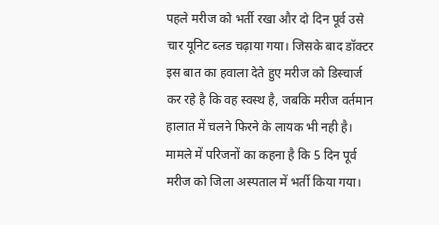पहले मरीज को भर्ती रखा और दो दिन पूर्व उसे चार यूनिट ब्लड चढ़ाया गया। जिसके बाद डॉक्टर इस बात का हवाला देते हुए मरीज को डिस्चार्ज कर रहे है कि वह स्वस्थ है, जबकि मरीज वर्तमान हालात में चलने फिरने के लायक भी नही है। मामले में परिजनों का कहना है कि 5 दिन पूर्व मरीज को जिला अस्पताल में भर्ती किया गया।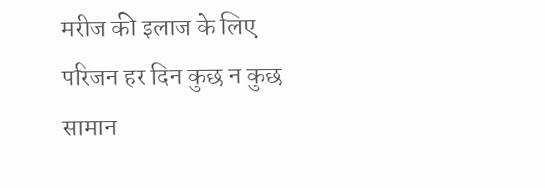मरीज की इलाज के लिए परिजन हर दिन कुछ न कुछ सामान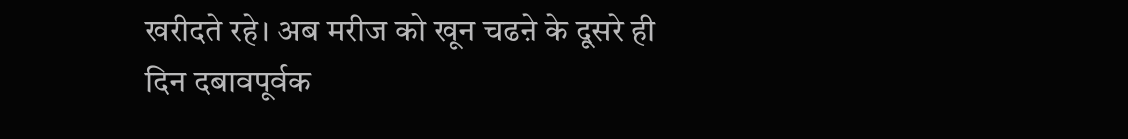खरीदते रहे। अब मरीज को खून चढऩे के दूसरे ही दिन दबावपूर्वक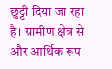छुट्टी दिया जा रहा है। ग्रामीण क्षेत्र से और आर्थिक रूप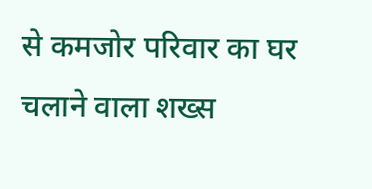से कमजोर परिवार का घर चलाने वाला शख्स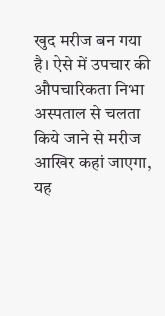खुद मरीज बन गया है। ऐसे में उपचार की औपचारिकता निभा अस्पताल से चलता किये जाने से मरीज आखिर कहां जाएगा, यह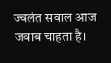ज्वलंत सवाल आज जवाब चाहता है।